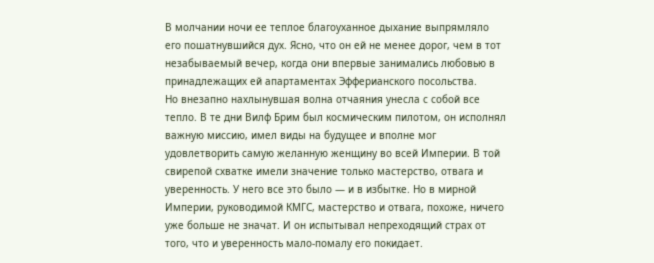В молчании ночи ее теплое благоуханное дыхание выпрямляло его пошатнувшийся дух. Ясно, что он ей не менее дорог, чем в тот незабываемый вечер, когда они впервые занимались любовью в принадлежащих ей апартаментах Эфферианского посольства.
Но внезапно нахлынувшая волна отчаяния унесла с собой все тепло. В те дни Вилф Брим был космическим пилотом, он исполнял важную миссию, имел виды на будущее и вполне мог удовлетворить самую желанную женщину во всей Империи. В той свирепой схватке имели значение только мастерство, отвага и уверенность. У него все это было — и в избытке. Но в мирной Империи, руководимой КМГС, мастерство и отвага, похоже, ничего уже больше не значат. И он испытывал непреходящий страх от того, что и уверенность мало-помалу его покидает.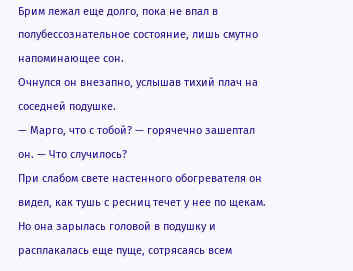Брим лежал еще долго, пока не впал в полубессознательное состояние, лишь смутно напоминающее сон.
Очнулся он внезапно, услышав тихий плач на соседней подушке.
— Марго, что с тобой? — горячечно зашептал он. — Что случилось?
При слабом свете настенного обогревателя он видел, как тушь с ресниц течет у нее по щекам.
Но она зарылась головой в подушку и расплакалась еще пуще, сотрясаясь всем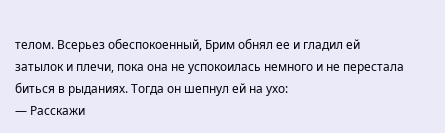телом. Всерьез обеспокоенный, Брим обнял ее и гладил ей затылок и плечи, пока она не успокоилась немного и не перестала биться в рыданиях. Тогда он шепнул ей на ухо:
— Расскажи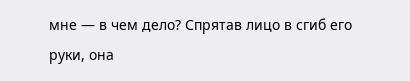мне — в чем дело? Спрятав лицо в сгиб его руки, она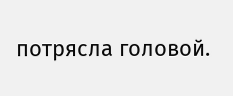потрясла головой.